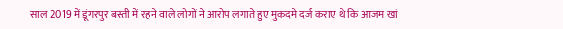साल 2019 में डूंगरपुर बस्ती में रहने वाले लोगों ने आरोप लगाते हुए मुकदमे दर्ज कराए थे कि आजम खां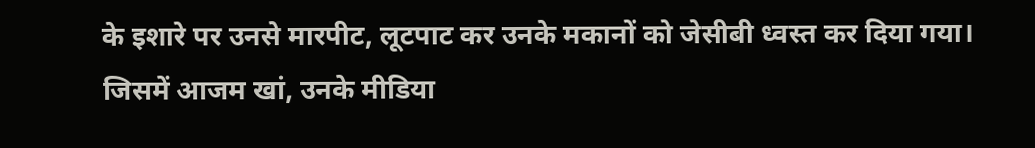के इशारे पर उनसे मारपीट, लूटपाट कर उनके मकानों को जेसीबी ध्वस्त कर दिया गया। जिसमें आजम खां, उनके मीडिया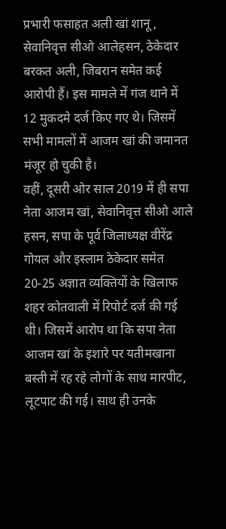प्रभारी फसाहत अली खां शानू, सेवानिवृत्त सीओ आलेहसन, ठेकेदार बरकत अली, जिबरान समेत कई आरोपी हैं। इस मामले में गंज थाने में 12 मुकदमे दर्ज किए गए थे। जिसमें सभी मामलों में आजम खां की जमानत मंजूर हो चुकी है।
वहीं, दूसरी ओर साल 2019 में ही सपा नेता आजम खां, सेवानिवृत्त सीओ आले हसन, सपा के पूर्व जिलाध्यक्ष वीरेंद्र गोयल और इस्लाम ठेकेदार समेत 20-25 अज्ञात व्यक्तियों के खिलाफ शहर कोतवाली में रिपोर्ट दर्ज की गई थी। जिसमें आरोप था कि सपा नेता आजम खां के इशारे पर यतीमखाना बस्ती में रह रहे लोगों के साथ मारपीट, लूटपाट की गई। साथ ही उनके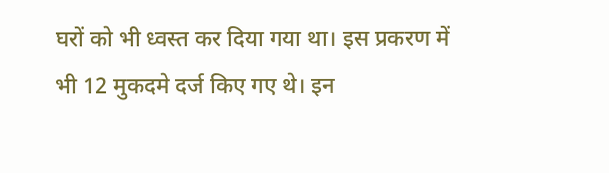घरों को भी ध्वस्त कर दिया गया था। इस प्रकरण में भी 12 मुकदमे दर्ज किए गए थे। इन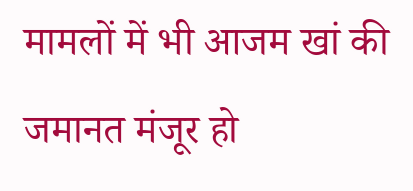मामलों में भी आजम खां की जमानत मंजूर हो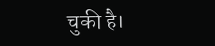चुकी है।